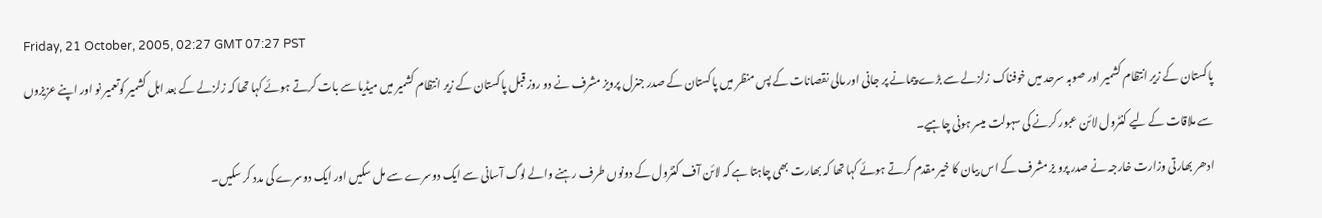Friday, 21 October, 2005, 02:27 GMT 07:27 PST
پاکستان کے زیر انتظام کشمیر اور صوبہ سرحد میں خوفناک زلزلے سے بڑے پیمانے پر جانی اور مالی نقصانات کے پس منظر میں پاکستان کے صدر جنرل پرویز مشرف نے دو روز قبل پاکستان کے زیر انتظام کشمیر میں میڈیا سے بات کرتے ہوئے کہا تھا کہ زلزلے کے بعد اہل کشمیر کوتعمیر نو اور اپنے عزیزوں سے ملاقات کے لیے کنٹرول لائن عبور کرنے کی سہولت میسر ہونی چاہیے۔
ادھر بھارتی وزارت خارجہ نے صدر پرو یز مشرف کے اس بیان کا خیر مقدم کرتے ہوئے کہا تھا کہ بھارت بھی چاہتا ہے کہ لائن آف کنٹرول کے دونوں طرف رہنے والے لوگ آسانی سے ایک دوسرے سے مل سکیں اور ایک دوسرے کی مدد کر سکیں۔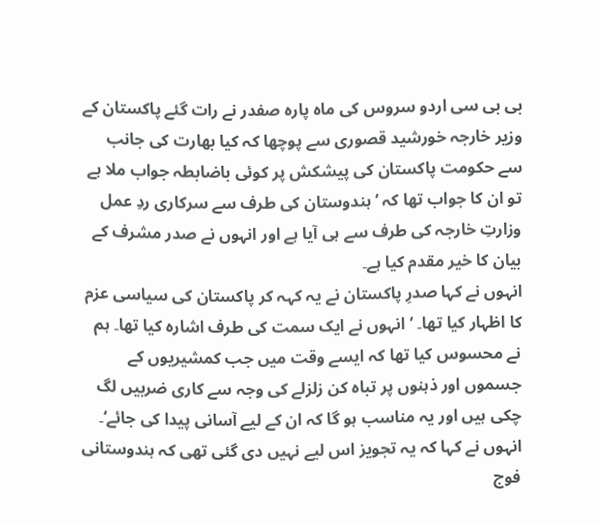بی بی سی اردو سروس کی ماہ پارہ صفدر نے رات گئے پاکستان کے وزیر خارجہ خورشید قصوری سے پوچھا کہ کیا بھارت کی جانب سے حکومت پاکستان کی پیشکش پر کوئی باضابطہ جواب ملا ہے تو ان کا جواب تھا کہ ’ہندوستان کی طرف سے سرکاری ردِ عمل وزارتِ خارجہ کی طرف سے ہی آیا ہے اور انہوں نے صدر مشرف کے بیان کا خیر مقدم کیا ہے۔
انہوں نے کہا صدرِ پاکستان نے یہ کہہ کر پاکستان کی سیاسی عزم کا اظہار کیا تھا۔ ’انہوں نے ایک سمت کی طرف اشارہ کیا تھا۔ ہم نے محسوس کیا تھا کہ ایسے وقت میں جب کمشیریوں کے جسموں اور ذہنوں پر تباہ کن زلزلے کی وجہ سے کاری ضربیں لگ چکی ہیں اور یہ مناسب ہو گا کہ ان کے لیے آسانی پیدا کی جائے‘۔
انہوں نے کہا کہ یہ تجویز اس لیے نہیں دی گئی تھی کہ ہندوستانی فوج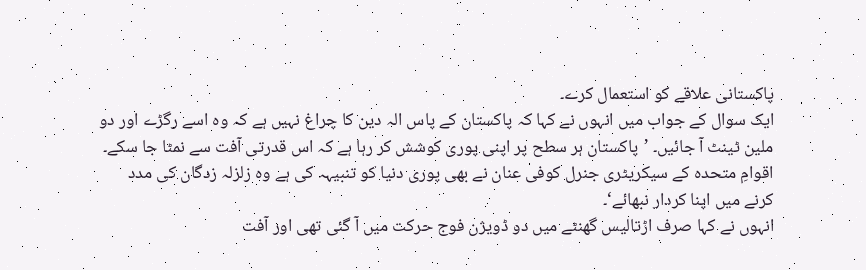پاکستانی علاقے کو استعمال کرے۔
ایک سوال کے جواب میں انہوں نے کہا کہ پاکستان کے پاس الہ دین کا چراغ نہیں ہے کہ وہ اسے رگڑے اور دو ملین ٹینٹ آ جائیں۔ ’پاکستان ہر سطح پر اپنی پوری کوشش کر رہا ہے کہ اس قدرتی آفت سے نمٹا جا سکے۔ اقوامِ متحدہ کے سیکریٹری جنرل کوفی عنان نے بھی پوری دنیا کو تنبیہہ کی ہے وہ زلزلہ زدگان کی مدد کرنے میں اپنا کردار نبھائے‘۔
انہوں نے کہا صرف اڑتالیس گھنٹے میں دو ڈویژن فوج حرکت میں آ گئی تھی اور آفت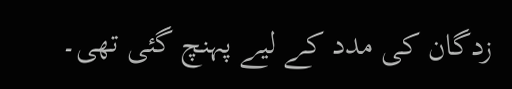زدگان کی مدد کے لیے پہنچ گئی تھی۔